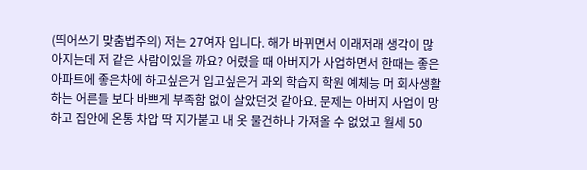(띄어쓰기 맞춤법주의) 저는 27여자 입니다. 해가 바뀌면서 이래저래 생각이 많아지는데 저 같은 사람이있을 까요? 어렸을 때 아버지가 사업하면서 한때는 좋은 아파트에 좋은차에 하고싶은거 입고싶은거 과외 학습지 학원 예체능 머 회사생활 하는 어른들 보다 바쁘게 부족함 없이 살았던것 같아요. 문제는 아버지 사업이 망하고 집안에 온통 차압 딱 지가붙고 내 옷 물건하나 가져올 수 없었고 월세 50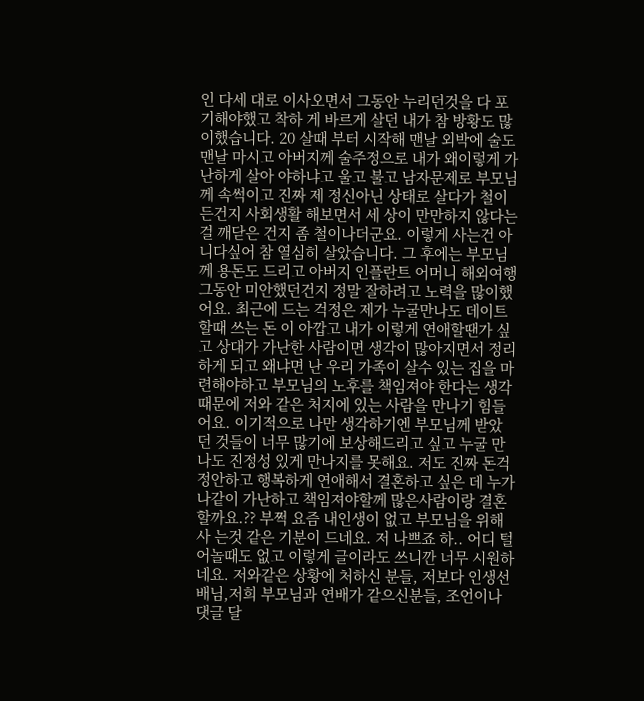인 다세 대로 이사오면서 그동안 누리던것을 다 포기해야했고 착하 게 바르게 살던 내가 참 방황도 많이했습니다. 20 살때 부터 시작해 맨날 외박에 술도 맨날 마시고 아버지께 술주정으로 내가 왜이렇게 가난하게 살아 야하냐고 울고 불고 남자문제로 부모님께 속썩이고 진짜 제 정신아닌 상태로 살다가 철이든건지 사회생활 해보면서 세 상이 만만하지 않다는걸 깨닫은 건지 좀 철이나더군요. 이렇게 사는건 아니다싶어 참 열심히 살았습니다. 그 후에는 부모님께 용돈도 드리고 아버지 인플란트 어머니 해외여행 그동안 미안했던건지 정말 잘하려고 노력을 많이했어요. 최근에 드는 걱정은 제가 누굴만나도 데이트 할때 쓰는 돈 이 아깝고 내가 이렇게 연애할땐가 싶고 상대가 가난한 사람이면 생각이 많아지면서 정리 하게 되고 왜냐면 난 우리 가족이 살수 있는 집을 마련해야하고 부모님의 노후를 책임져야 한다는 생각 때문에 저와 같은 처지에 있는 사람을 만나기 힘들어요. 이기적으로 나만 생각하기엔 부모님께 받았던 것들이 너무 많기에 보상해드리고 싶고 누굴 만나도 진정성 있게 만나지를 못해요. 저도 진짜 돈걱정안하고 행복하게 연애해서 결혼하고 싶은 데 누가 나같이 가난하고 책임져야할께 많은사람이랑 결혼할까요.?? 부쩍 요즘 내인생이 없고 부모님을 위해 사 는것 같은 기분이 드네요. 저 나쁘죠 하.. 어디 털어놀때도 없고 이렇게 글이라도 쓰니깐 너무 시원하네요. 저와같은 상황에 처하신 분들, 저보다 인생선배님,저희 부모님과 연배가 같으신분들, 조언이나 댓글 달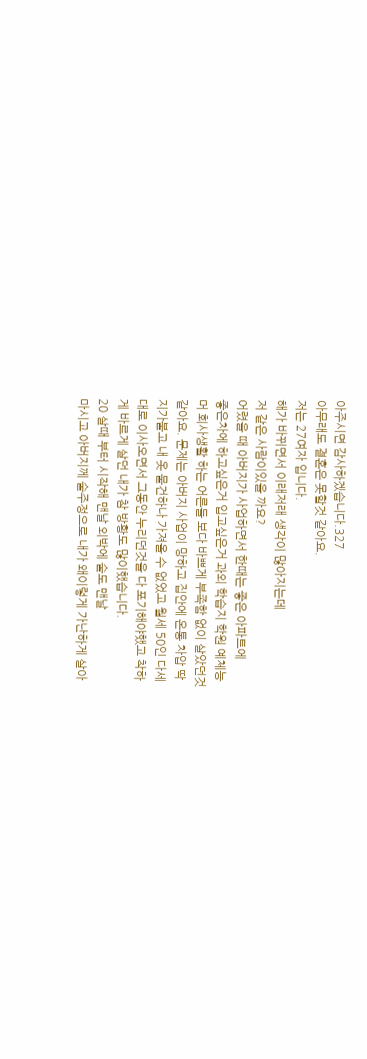아주시면 감사하겠습니다.327
아무래도 결혼은 못할것 같아요.
저는 27여자 입니다.
해가 바뀌면서 이래저래 생각이 많아지는데
저 같은 사람이있을 까요?
어렸을 때 아버지가 사업하면서 한때는 좋은 아파트에
좋은차에 하고싶은거 입고싶은거 과외 학습지 학원 예체능
머 회사생활 하는 어른들 보다 바쁘게 부족함 없이 살았던것
같아요. 문제는 아버지 사업이 망하고 집안에 온통 차압 딱
지가붙고 내 옷 물건하나 가져올 수 없었고 월세 50인 다세
대로 이사오면서 그동안 누리던것을 다 포기해야했고 착하
게 바르게 살던 내가 참 방황도 많이했습니다.
20 살때 부터 시작해 맨날 외박에 술도 맨날
마시고 아버지께 술주정으로 내가 왜이렇게 가난하게 살아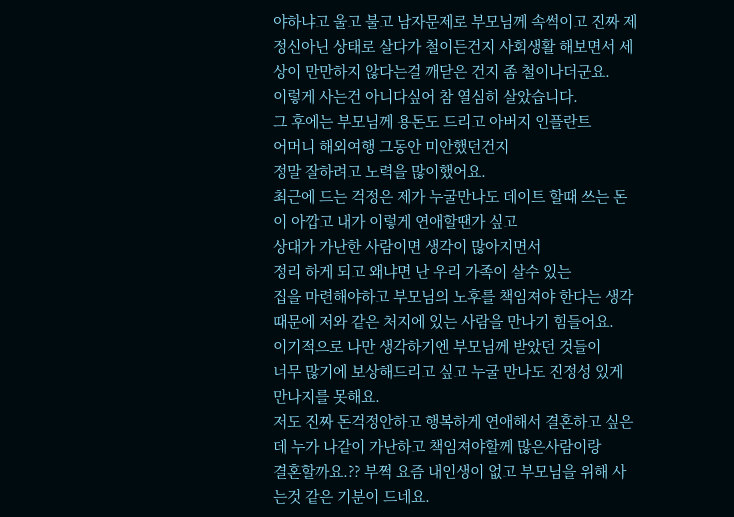야하냐고 울고 불고 남자문제로 부모님께 속썩이고 진짜 제
정신아닌 상태로 살다가 철이든건지 사회생활 해보면서 세
상이 만만하지 않다는걸 깨닫은 건지 좀 철이나더군요.
이렇게 사는건 아니다싶어 참 열심히 살았습니다.
그 후에는 부모님께 용돈도 드리고 아버지 인플란트
어머니 해외여행 그동안 미안했던건지
정말 잘하려고 노력을 많이했어요.
최근에 드는 걱정은 제가 누굴만나도 데이트 할때 쓰는 돈
이 아깝고 내가 이렇게 연애할땐가 싶고
상대가 가난한 사람이면 생각이 많아지면서
정리 하게 되고 왜냐면 난 우리 가족이 살수 있는
집을 마련해야하고 부모님의 노후를 책임져야 한다는 생각
때문에 저와 같은 처지에 있는 사람을 만나기 힘들어요.
이기적으로 나만 생각하기엔 부모님께 받았던 것들이
너무 많기에 보상해드리고 싶고 누굴 만나도 진정성 있게
만나지를 못해요.
저도 진짜 돈걱정안하고 행복하게 연애해서 결혼하고 싶은
데 누가 나같이 가난하고 책임져야할께 많은사람이랑
결혼할까요.?? 부쩍 요즘 내인생이 없고 부모님을 위해 사
는것 같은 기분이 드네요.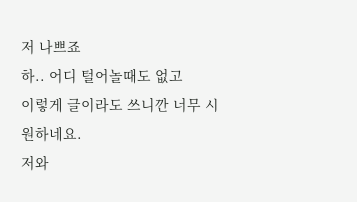저 나쁘죠
하.. 어디 털어놀때도 없고
이렇게 글이라도 쓰니깐 너무 시원하네요.
저와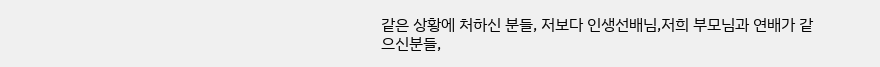같은 상황에 처하신 분들, 저보다 인생선배님,저희 부모님과 연배가 같으신분들,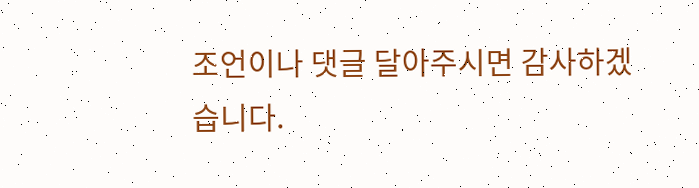조언이나 댓글 달아주시면 감사하겠습니다.